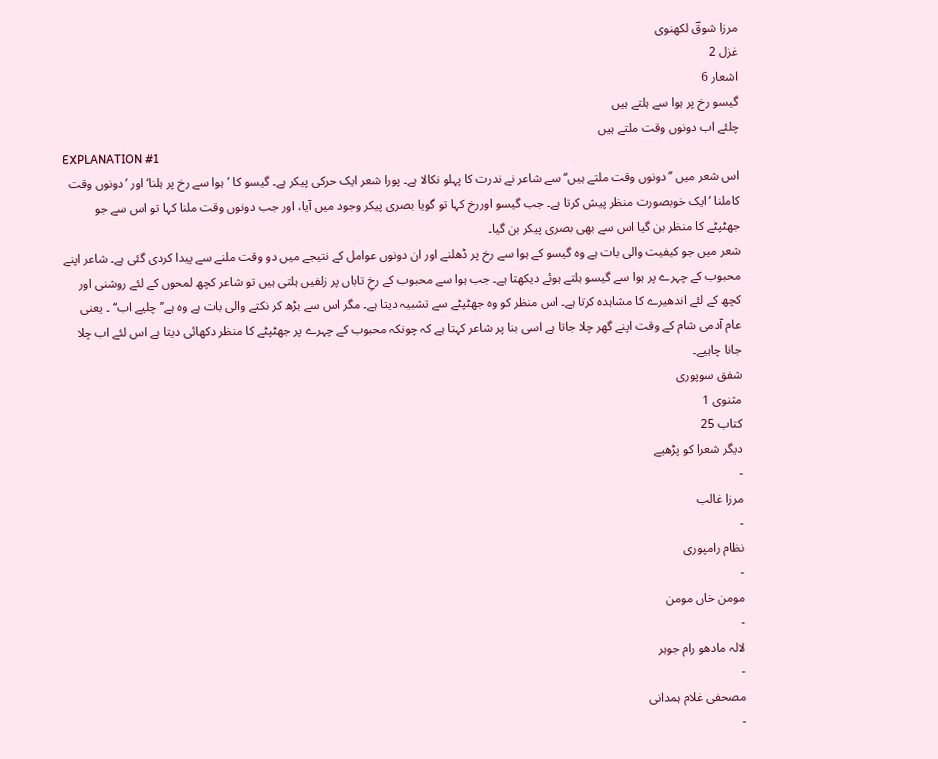مرزا شوقؔ لکھنوی
غزل 2
اشعار 6
گیسو رخ پر ہوا سے ہلتے ہیں
چلئے اب دونوں وقت ملتے ہیں
EXPLANATION #1
اس شعر میں ’’دونوں وقت ملتے ہیں‘‘ سے شاعر نے ندرت کا پہلو نکالا ہے۔ پورا شعر ایک حرکی پیکر ہے۔ گیسو کا ’ہوا سے رخ پر ہلنا‘ اور ’دونوں وقت کاملنا ‘ایک خوبصورت منظر پیش کرتا ہے۔ جب گیسو اوررخ کہا تو گویا بصری پیکر وجود میں آیا، اور جب دونوں وقت ملنا کہا تو اس سے جو جھٹپٹے کا منظر بن گیا اس سے بھی بصری پیکر بن گیا۔
شعر میں جو کیفیت والی بات ہے وہ گیسو کے ہوا سے رخ پر ڈھلنے اور ان دونوں عوامل کے نتیجے میں دو وقت ملنے سے پیدا کردی گئی ہے۔ شاعر اپنے محبوب کے چہرے پر ہوا سے گیسو ہلتے ہوئے دیکھتا ہے۔ جب ہوا سے محبوب کے رخِ تاباں پر زلفیں ہلتی ہیں تو شاعر کچھ لمحوں کے لئے روشنی اور کچھ کے لئے اندھیرے کا مشاہدہ کرتا ہے۔ اس منظر کو وہ جھٹپٹے سے تشبیہ دیتا ہے۔ مگر اس سے بڑھ کر نکتے والی بات ہے وہ ہے’’چلیے اب‘‘ ۔ یعنی عام آدمی شام کے وقت اپنے گھر چلا جاتا ہے اسی بنا پر شاعر کہتا ہے کہ چونکہ محبوب کے چہرے پر جھٹپٹے کا منظر دکھائی دیتا ہے اس لئے اب چلا جانا چاہیے۔
شفق سوپوری
مثنوی 1
کتاب 25
دیگر شعرا کو پڑھیے
-
مرزا غالب
-
نظام رامپوری
-
مومن خاں مومن
-
لالہ مادھو رام جوہر
-
مصحفی غلام ہمدانی
-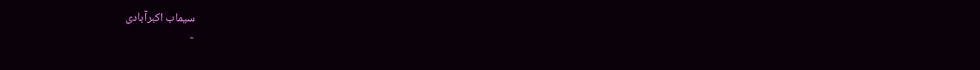سیماب اکبرآبادی
-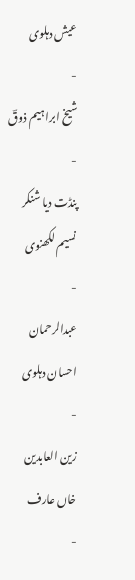عیش دہلوی
-
شیخ ابراہیم ذوقؔ
-
پنڈت دیا شنکر نسیم لکھنوی
-
عبدالرحمان احسان دہلوی
-
زین العابدین خاں عارف
-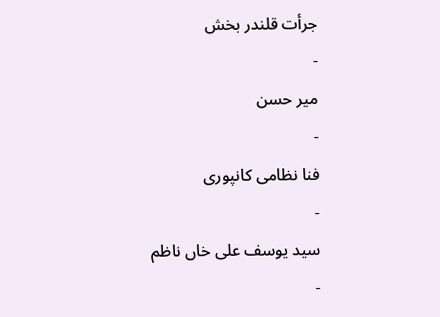جرأت قلندر بخش
-
میر حسن
-
فنا نظامی کانپوری
-
سید یوسف علی خاں ناظم
-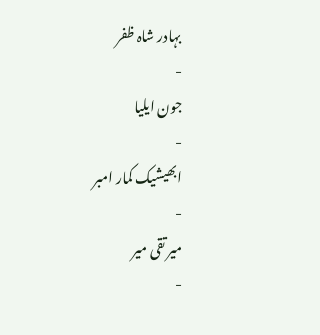بہادر شاہ ظفر
-
جون ایلیا
-
ابھیشیک کمار امبر
-
میر تقی میر
-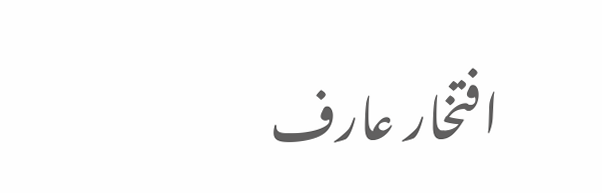افتخار عارف